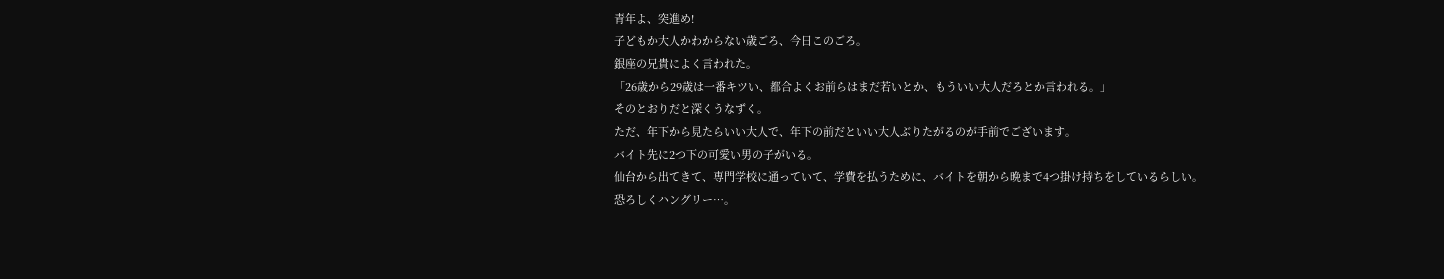青年よ、突進め!
子どもか大人かわからない歳ごろ、今日このごろ。
銀座の兄貴によく言われた。
「26歳から29歳は一番キツい、都合よくお前らはまだ若いとか、もういい大人だろとか言われる。」
そのとおりだと深くうなずく。
ただ、年下から見たらいい大人で、年下の前だといい大人ぶりたがるのが手前でございます。
バイト先に2つ下の可愛い男の子がいる。
仙台から出てきて、専門学校に通っていて、学費を払うために、バイトを朝から晩まで4つ掛け持ちをしているらしい。
恐ろしくハングリー…。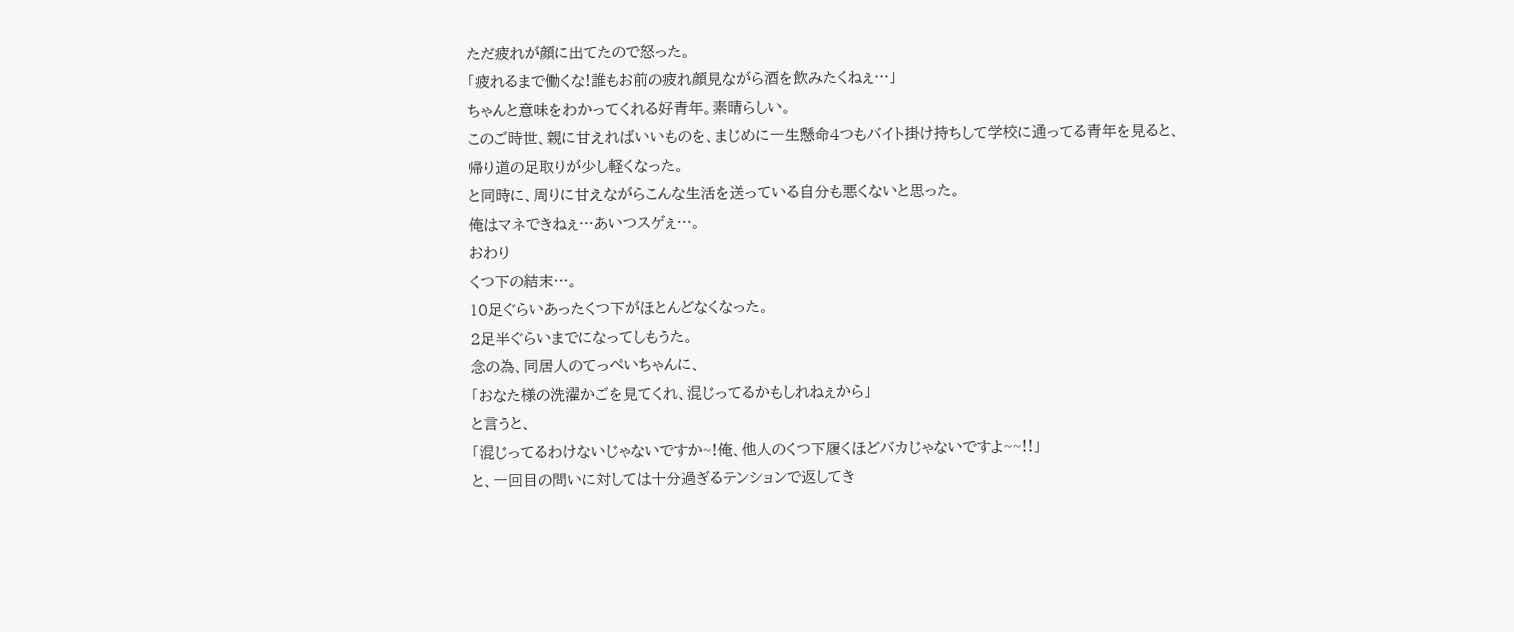ただ疲れが顔に出てたので怒った。
「疲れるまで働くな!誰もお前の疲れ顔見ながら酒を飲みたくねぇ…」
ちゃんと意味をわかってくれる好青年。素晴らしい。
このご時世、親に甘えればいいものを、まじめに一生懸命4つもバイト掛け持ちして学校に通ってる青年を見ると、
帰り道の足取りが少し軽くなった。
と同時に、周りに甘えながらこんな生活を送っている自分も悪くないと思った。
俺はマネできねぇ…あいつスゲぇ…。
おわり
くつ下の結末…。
10足ぐらいあったくつ下がほとんどなくなった。
2足半ぐらいまでになってしもうた。
念の為、同居人のてっぺいちゃんに、
「おなた様の洗濯かごを見てくれ、混じってるかもしれねぇから」
と言うと、
「混じってるわけないじゃないですか~!俺、他人のくつ下履くほどバカじゃないですよ~~!!」
と、一回目の問いに対しては十分過ぎるテンションで返してき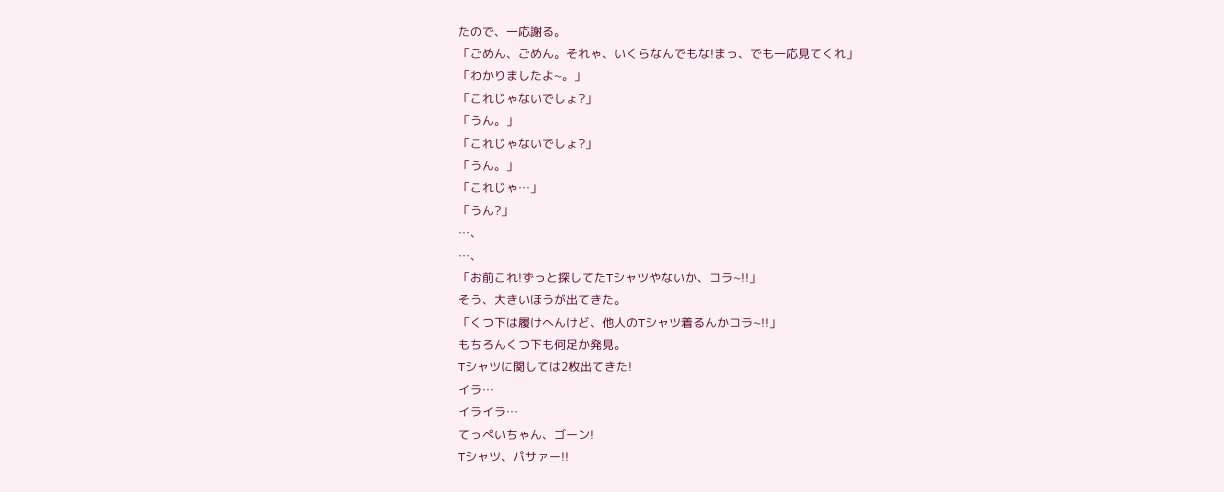たので、一応謝る。
「ごめん、ごめん。それゃ、いくらなんでもな!まっ、でも一応見てくれ」
「わかりましたよ~。」
「これじゃないでしょ?」
「うん。」
「これじゃないでしょ?」
「うん。」
「これじゃ…」
「うん?」
…、
…、
「お前これ!ずっと探してたTシャツやないか、コラ~!!」
そう、大きいほうが出てきた。
「くつ下は履けへんけど、他人のTシャツ着るんかコラ~!!」
もちろんくつ下も何足か発見。
Tシャツに関しては2枚出てきた!
イラ…
イライラ…
てっぺいちゃん、ゴーン!
Tシャツ、パサァー!!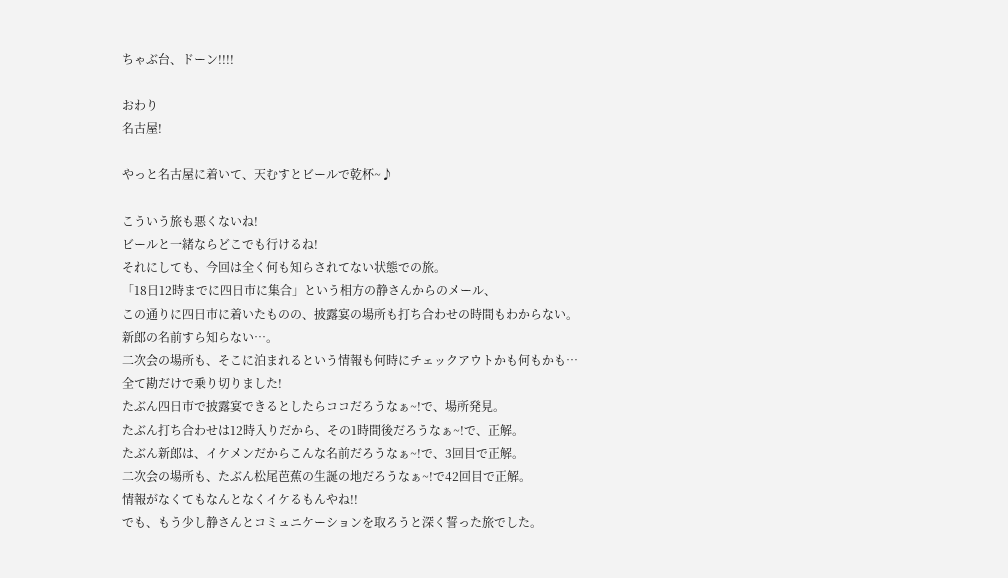ちゃぶ台、ドーン!!!!

おわり
名古屋!

やっと名古屋に着いて、天むすとビールで乾杯~♪

こういう旅も悪くないね!
ビールと一緒ならどこでも行けるね!
それにしても、今回は全く何も知らされてない状態での旅。
「18日12時までに四日市に集合」という相方の静さんからのメール、
この通りに四日市に着いたものの、披露宴の場所も打ち合わせの時間もわからない。
新郎の名前すら知らない…。
二次会の場所も、そこに泊まれるという情報も何時にチェックアウトかも何もかも…
全て勘だけで乗り切りました!
たぶん四日市で披露宴できるとしたらココだろうなぁ~!で、場所発見。
たぶん打ち合わせは12時入りだから、その1時間後だろうなぁ~!で、正解。
たぶん新郎は、イケメンだからこんな名前だろうなぁ~!で、3回目で正解。
二次会の場所も、たぶん松尾芭蕉の生誕の地だろうなぁ~!で42回目で正解。
情報がなくてもなんとなくイケるもんやね!!
でも、もう少し静さんとコミュニケーションを取ろうと深く誓った旅でした。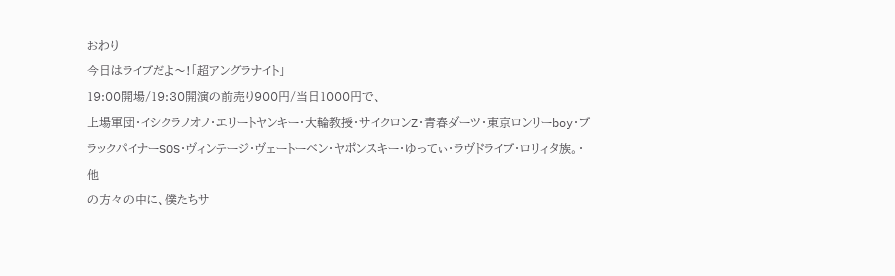おわり
今日はライブだよ〜!「超アングラナイト」
19:00開場/19:30開演の前売り900円/当日1000円で、
上場軍団・イシクラノオノ・エリートヤンキー・大輪教授・サイクロンZ・青春ダーツ・東京ロンリーboy・ブラックパイナーSOS・ヴィンテージ・ヴェートーベン・ヤポンスキー・ゆってぃ・ラヴドライブ・ロリィタ族。・他
の方々の中に、僕たちサ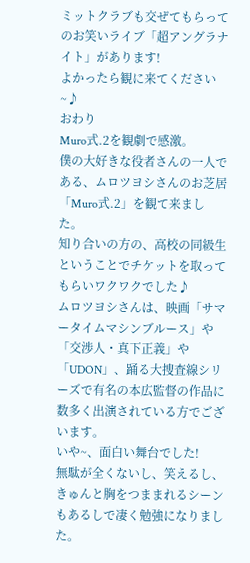ミットクラブも交ぜてもらってのお笑いライブ「超アングラナイト」があります!
よかったら観に来てください~♪
おわり
Muro式.2を観劇で感激。
僕の大好きな役者さんの一人である、ムロツヨシさんのお芝居「Muro式.2」を観て来ました。
知り合いの方の、高校の同級生ということでチケットを取ってもらいワクワクでした♪
ムロツヨシさんは、映画「サマータイムマシンブルース」や「交渉人・真下正義」や「UDON」、踊る大捜査線シリーズで有名の本広監督の作品に数多く出演されている方でございます。
いや~、面白い舞台でした!
無駄が全くないし、笑えるし、きゅんと胸をつままれるシーンもあるしで凄く勉強になりました。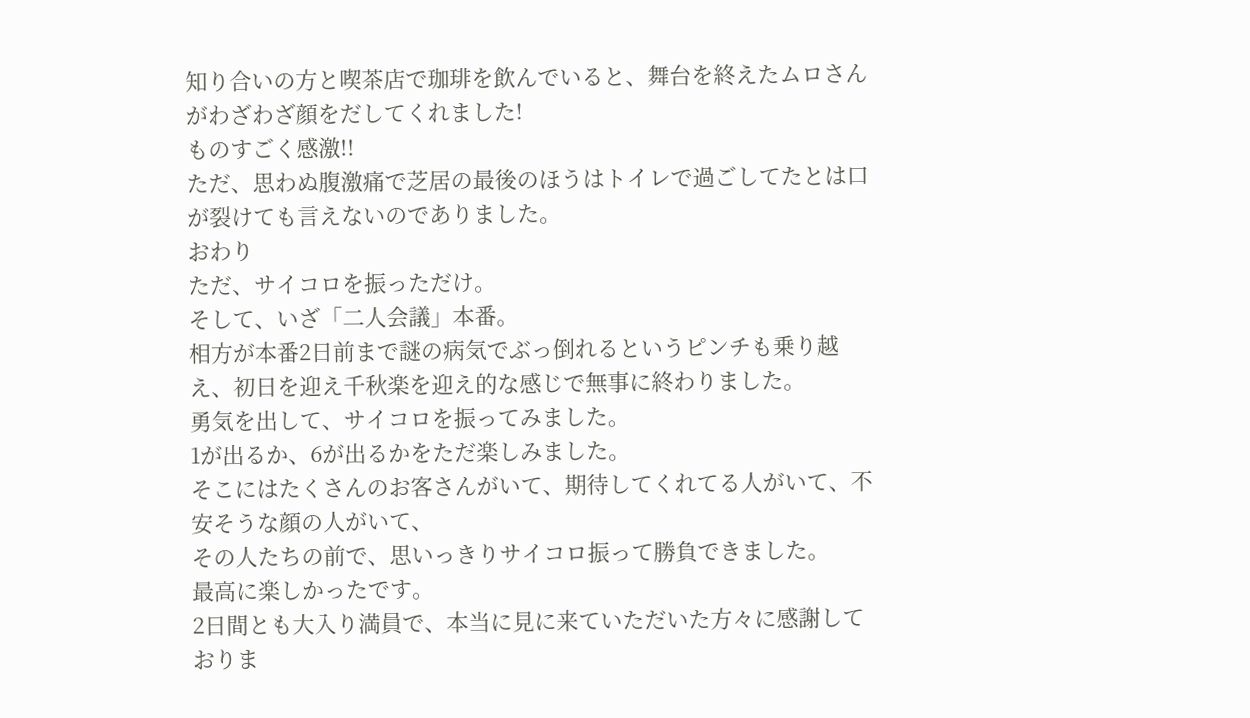知り合いの方と喫茶店で珈琲を飲んでいると、舞台を終えたムロさんがわざわざ顔をだしてくれました!
ものすごく感激!!
ただ、思わぬ腹激痛で芝居の最後のほうはトイレで過ごしてたとは口が裂けても言えないのでありました。
おわり
ただ、サイコロを振っただけ。
そして、いざ「二人会議」本番。
相方が本番2日前まで謎の病気でぶっ倒れるというピンチも乗り越え、初日を迎え千秋楽を迎え的な感じで無事に終わりました。
勇気を出して、サイコロを振ってみました。
1が出るか、6が出るかをただ楽しみました。
そこにはたくさんのお客さんがいて、期待してくれてる人がいて、不安そうな顔の人がいて、
その人たちの前で、思いっきりサイコロ振って勝負できました。
最高に楽しかったです。
2日間とも大入り満員で、本当に見に来ていただいた方々に感謝しておりま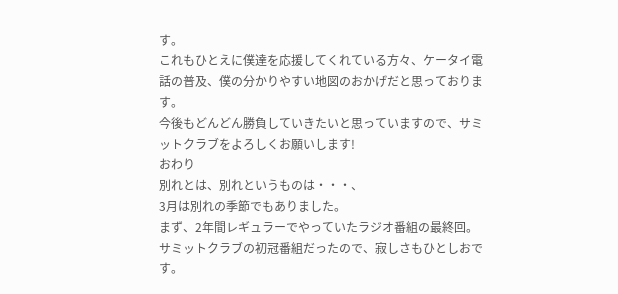す。
これもひとえに僕達を応援してくれている方々、ケータイ電話の普及、僕の分かりやすい地図のおかげだと思っております。
今後もどんどん勝負していきたいと思っていますので、サミットクラブをよろしくお願いします!
おわり
別れとは、別れというものは・・・、
3月は別れの季節でもありました。
まず、2年間レギュラーでやっていたラジオ番組の最終回。
サミットクラブの初冠番組だったので、寂しさもひとしおです。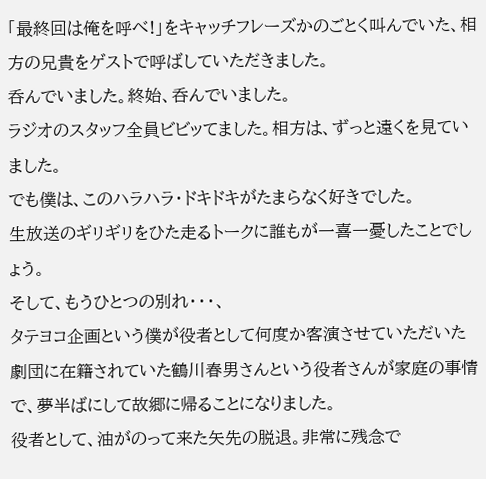「最終回は俺を呼べ!」をキャッチフレーズかのごとく叫んでいた、相方の兄貴をゲストで呼ばしていただきました。
呑んでいました。終始、呑んでいました。
ラジオのスタッフ全員ビビッてました。相方は、ずっと遠くを見ていました。
でも僕は、このハラハラ・ドキドキがたまらなく好きでした。
生放送のギリギリをひた走るトークに誰もが一喜一憂したことでしょう。
そして、もうひとつの別れ・・・、
タテヨコ企画という僕が役者として何度か客演させていただいた劇団に在籍されていた鶴川春男さんという役者さんが家庭の事情で、夢半ばにして故郷に帰ることになりました。
役者として、油がのって来た矢先の脱退。非常に残念で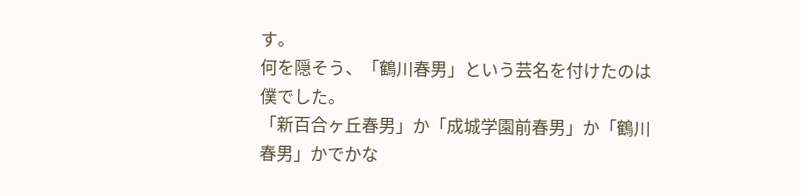す。
何を隠そう、「鶴川春男」という芸名を付けたのは僕でした。
「新百合ヶ丘春男」か「成城学園前春男」か「鶴川春男」かでかな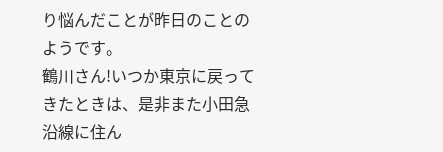り悩んだことが昨日のことのようです。
鶴川さん!いつか東京に戻ってきたときは、是非また小田急沿線に住ん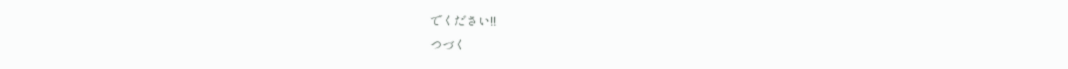でください!!
つづく